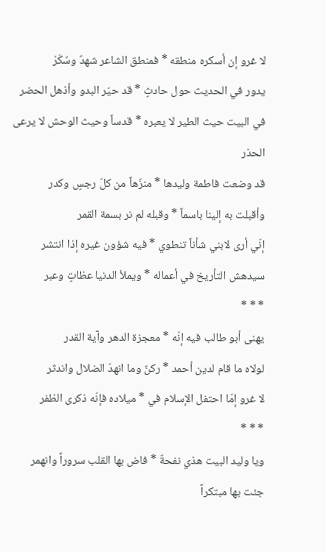لا غرو إن أسكره منطقه * فمنطق الشاعر شهدٌ وسُكَرْ
يدور في الحديث حول حادثٍ * قد حيّر البدو وأذهل الحضر
في البيت حيث الطير لا يعبره * قدساً وحيث الوحش لا يرعى الحذر
قد وضعت فاطمة وليدها * منزّهاً من كلّ رجسٍ وكدر
وأقبلت به إلينا باسماً * وقبله لم نر بسمة القمر
إنّي أرى لابني شأناً تنطوي * فيه شؤون غيره إذا انتشر
سيدهش التأريخ في أعماله * ويملأ الدنيا عظاتٍ وعبر
* * *
يهنى أبو طالب فيه إنّه * معجزة الدهر وآية القدر
لولاه ما قام لدين أحمد * ركنٌ وما انهدّ الضلال واندثر
لا غرو إمّا احتفل الإسلام في * ميلاده فإنّه ذكرى الظفر
* * *
ويا وليد البيت هذي نفحةٌ * فاض بها القلب سروراً وانهمر
جئت بها مبتكراً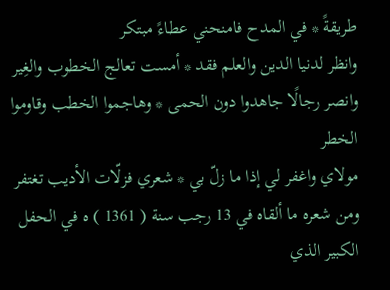طريقةً * في المدح فامنحني عطاءً مبتكر
وانظر لدنيا الدين والعلم فقد * أمست تعالج الخطوب والغِير
وانصر رجالًا جاهدوا دون الحمى * وهاجموا الخطب وقاوموا الخطر
مولاي واغفر لي إذا ما زلّ بي * شعري فزلّات الأديب تغتفر
ومن شعره ما ألقاه في 13 رجب سنة ( 1361 ) ه في الحفل الكبير الذي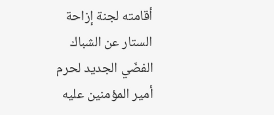أقامته لجنة إزاحة الستار عن الشباك الفضّي الجديد لحرم أمير المؤمنين عليه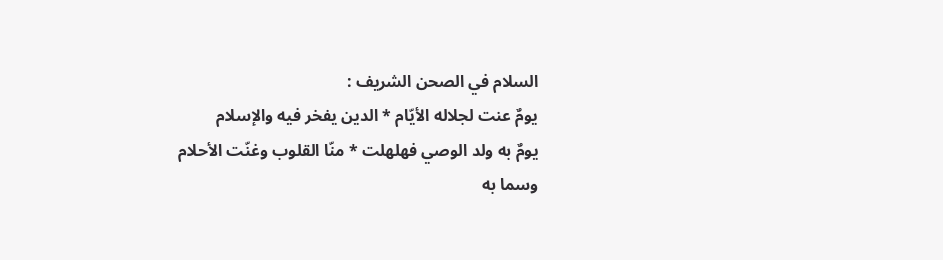السلام في الصحن الشريف :
يومٌ عنت لجلاله الأيّام * الدين يفخر فيه والإسلام
يومٌ به ولد الوصي فهلهلت * منّا القلوب وغنّت الأحلام
وسما به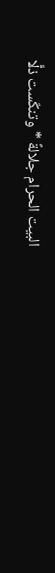البيت الحرام جلالةً * وتنكّست ذلًّا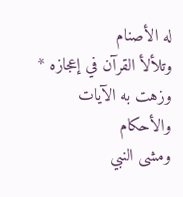له الأصنام
وتلألأ القرآن في إعجازه * وزهت به الآيات والأحكام
ومشى النبي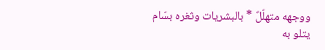ووجهه متهلّلٌ * بالبشريات وثغره بسّام
يتلو به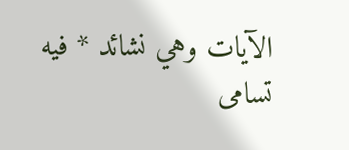الآيات وهي نشائد * فيه تسامى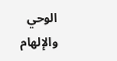الوحي والإلهام